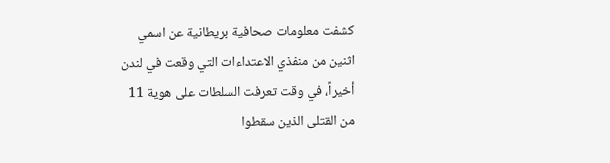كشفت معلومات صحافية بريطانية عن اسمي اثنين من منفذي الاعتداءات التي وقعت في لندن أخيراً، في وقت تعرفت السلطات على هوية 11 من القتلى الذين سقطوا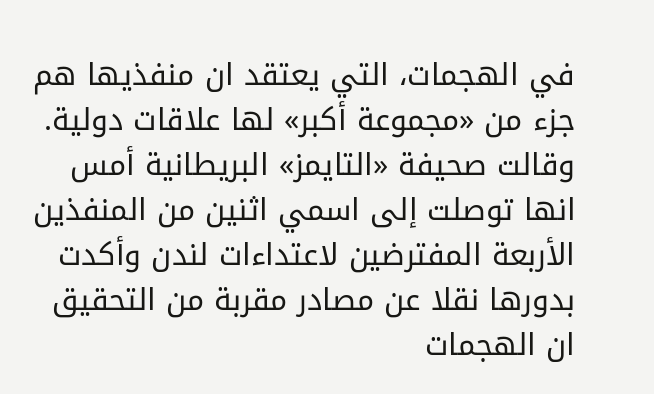في الهجمات، التي يعتقد ان منفذيها هم جزء من «مجموعة أكبر» لها علاقات دولية.
وقالت صحيفة «التايمز» البريطانية أمس انها توصلت إلى اسمي اثنين من المنفذين الأربعة المفترضين لاعتداءات لندن وأكدت بدورها نقلا عن مصادر مقربة من التحقيق ان الهجمات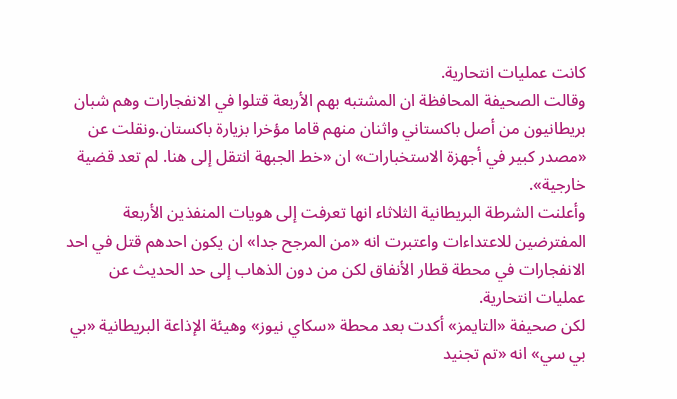كانت عمليات انتحارية.
وقالت الصحيفة المحافظة ان المشتبه بهم الأربعة قتلوا في الانفجارات وهم شبان بريطانيون من أصل باكستاني واثنان منهم قاما مؤخرا بزيارة باكستان.ونقلت عن «مصدر كبير في أجهزة الاستخبارات» ان «خط الجبهة انتقل إلى هنا. لم تعد قضية خارجية».
وأعلنت الشرطة البريطانية الثلاثاء انها تعرفت إلى هويات المنفذين الأربعة المفترضين للاعتداءات واعتبرت انه «من المرجح جدا» ان يكون احدهم قتل في احد الانفجارات في محطة قطار الأنفاق لكن من دون الذهاب إلى حد الحديث عن عمليات انتحارية.
لكن صحيفة «التايمز» أكدت بعد محطة «سكاي نيوز» وهيئة الإذاعة البريطانية «بي بي سي» انه «تم تجنيد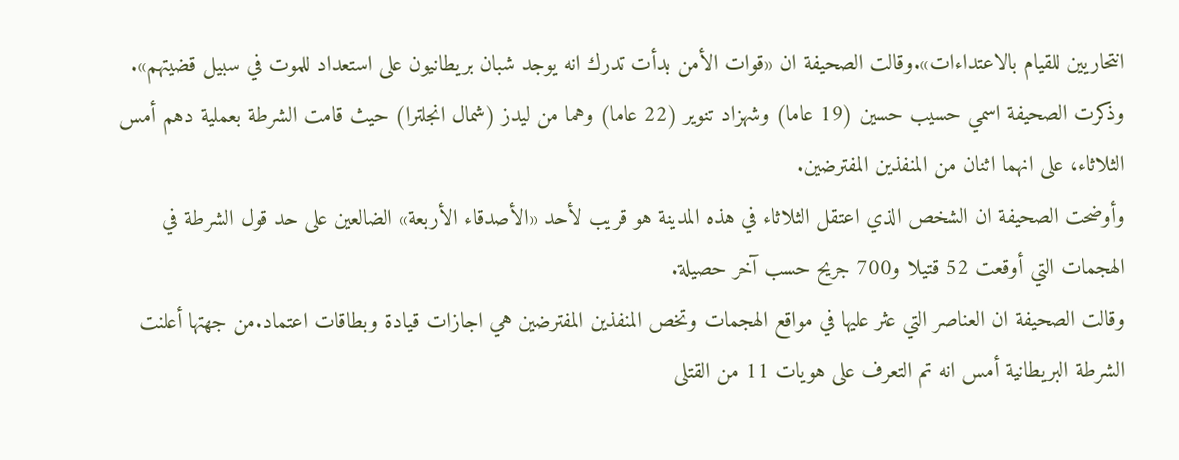انتحاريين للقيام بالاعتداءات».وقالت الصحيفة ان «قوات الأمن بدأت تدرك انه يوجد شبان بريطانيون على استعداد للموت في سبيل قضيتهم».
وذكرت الصحيفة اسمي حسيب حسين (19 عاما) وشهزاد تنوير (22 عاما) وهما من ليدز (شمال انجلترا) حيث قامت الشرطة بعملية دهم أمس الثلاثاء، على انهما اثنان من المنفذين المفترضين.
وأوضحت الصحيفة ان الشخص الذي اعتقل الثلاثاء في هذه المدينة هو قريب لأحد «الأصدقاء الأربعة» الضالعين على حد قول الشرطة في الهجمات التي أوقعت 52 قتيلا و700 جريح حسب آخر حصيلة.
وقالت الصحيفة ان العناصر التي عثر عليها في مواقع الهجمات وتخص المنفذين المفترضين هي اجازات قيادة وبطاقات اعتماد.من جهتها أعلنت الشرطة البريطانية أمس انه تم التعرف على هويات 11 من القتلى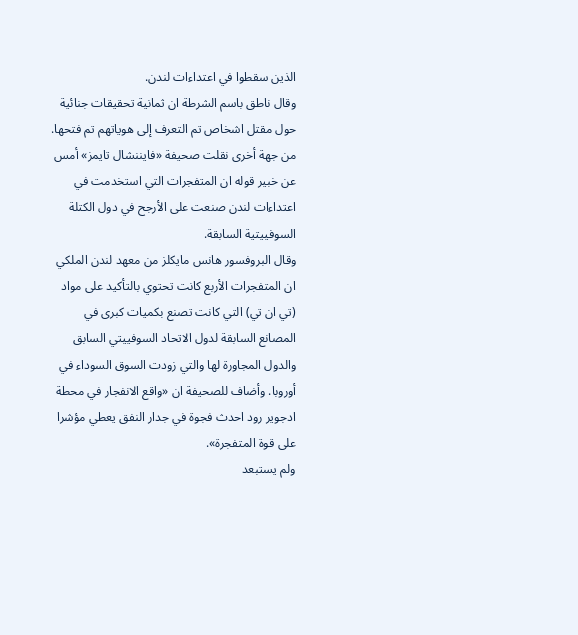الذين سقطوا في اعتداءات لندن.
وقال ناطق باسم الشرطة ان ثمانية تحقيقات جنائية حول مقتل اشخاص تم التعرف إلى هوياتهم تم فتحها. من جهة أخرى نقلت صحيفة «فايننشال تايمز» أمس عن خبير قوله ان المتفجرات التي استخدمت في اعتداءات لندن صنعت على الأرجح في دول الكتلة السوفييتية السابقة.
وقال البروفسور هانس مايكلز من معهد لندن الملكي ان المتفجرات الأربع كانت تحتوي بالتأكيد على مواد (تي ان تي) التي كانت تصنع بكميات كبرى في المصانع السابقة لدول الاتحاد السوفييتي السابق والدول المجاورة لها والتي زودت السوق السوداء في أوروبا. وأضاف للصحيفة ان «واقع الانفجار في محطة ادجوير رود احدث فجوة في جدار النفق يعطي مؤشرا على قوة المتفجرة».
ولم يستبعد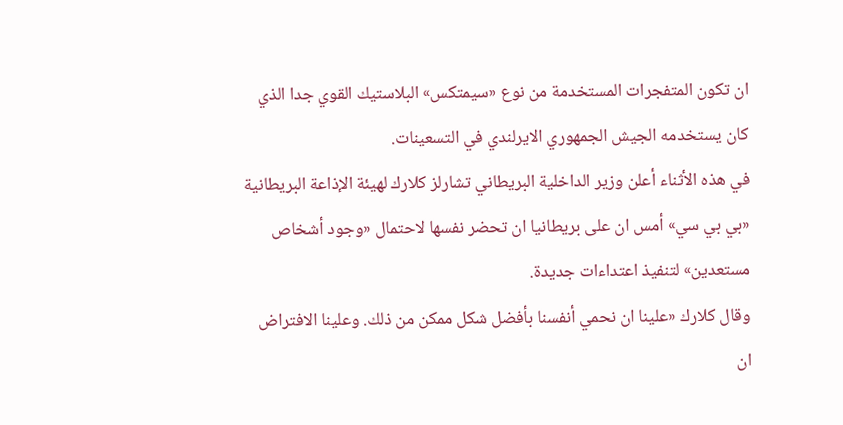ان تكون المتفجرات المستخدمة من نوع «سيمتكس» البلاستيك القوي جدا الذي كان يستخدمه الجيش الجمهوري الايرلندي في التسعينات.
في هذه الأثناء أعلن وزير الداخلية البريطاني تشارلز كلارك لهيئة الإذاعة البريطانية «بي بي سي» أمس ان على بريطانيا ان تحضر نفسها لاحتمال «وجود أشخاص مستعدين» لتنفيذ اعتداءات جديدة.
وقال كلارك «علينا ان نحمي أنفسنا بأفضل شكل ممكن من ذلك. وعلينا الافتراض ان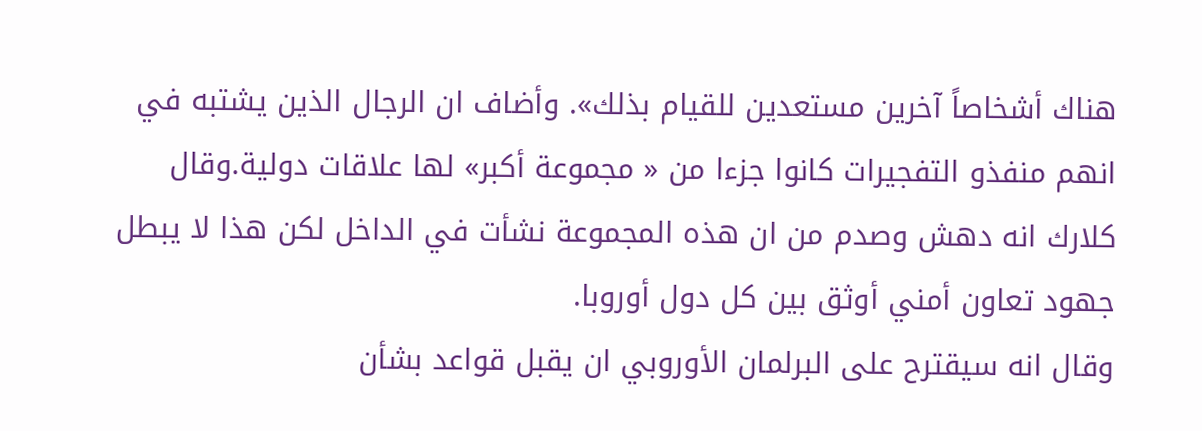هناك أشخاصاً آخرين مستعدين للقيام بذلك». وأضاف ان الرجال الذين يشتبه في انهم منفذو التفجيرات كانوا جزءا من « مجموعة أكبر» لها علاقات دولية.وقال كلارك انه دهش وصدم من ان هذه المجموعة نشأت في الداخل لكن هذا لا يبطل جهود تعاون أمني أوثق بين كل دول أوروبا.
وقال انه سيقترح على البرلمان الأوروبي ان يقبل قواعد بشأن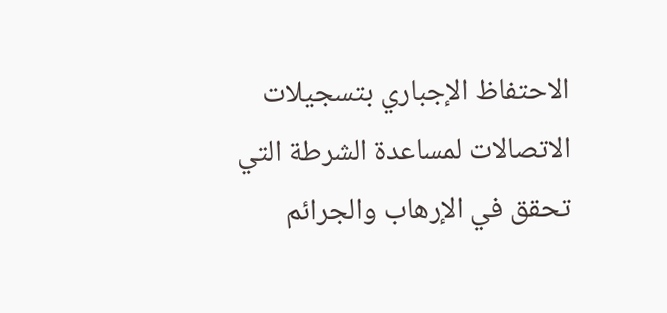الاحتفاظ الإجباري بتسجيلات الاتصالات لمساعدة الشرطة التي تحقق في الإرهاب والجرائم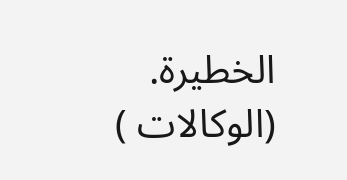الخطيرة. (الوكالات )